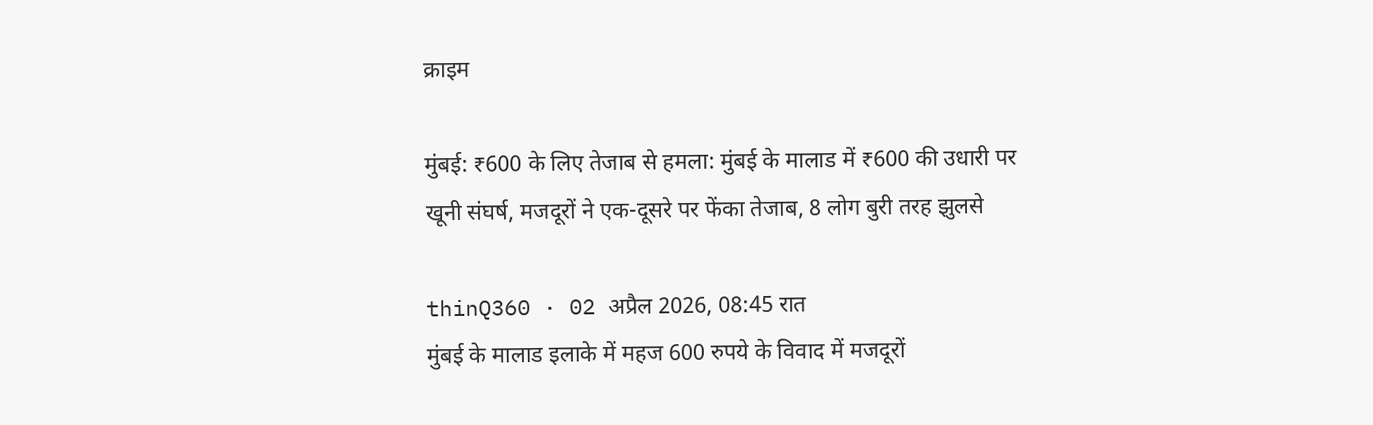क्राइम

मुंबई: ₹600 के लिए तेजाब से हमला: मुंबई के मालाड में ₹600 की उधारी पर खूनी संघर्ष, मजदूरों ने एक-दूसरे पर फेंका तेजाब, 8 लोग बुरी तरह झुलसे

thinQ360 · 02 अप्रैल 2026, 08:45 रात
मुंबई के मालाड इलाके में महज 600 रुपये के विवाद में मजदूरों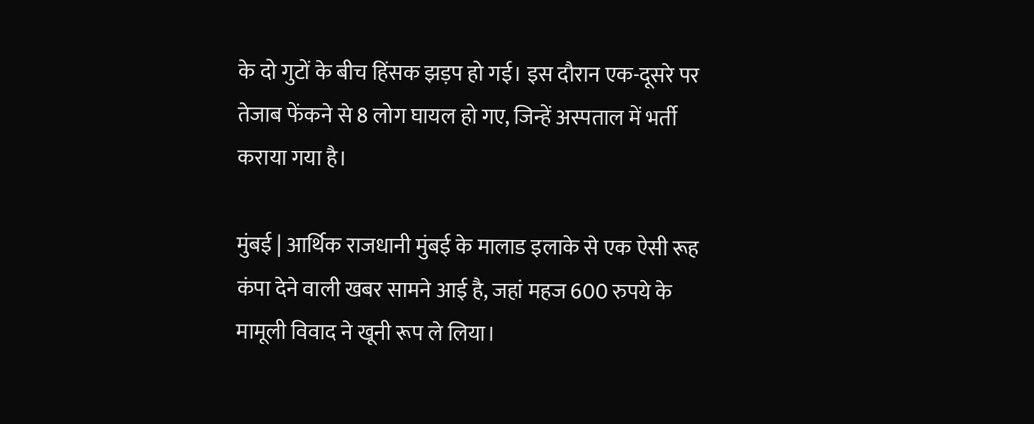के दो गुटों के बीच हिंसक झड़प हो गई। इस दौरान एक-दूसरे पर तेजाब फेंकने से 8 लोग घायल हो गए, जिन्हें अस्पताल में भर्ती कराया गया है।

मुंबई | आर्थिक राजधानी मुंबई के मालाड इलाके से एक ऐसी रूह कंपा देने वाली खबर सामने आई है, जहां महज 600 रुपये के मामूली विवाद ने खूनी रूप ले लिया।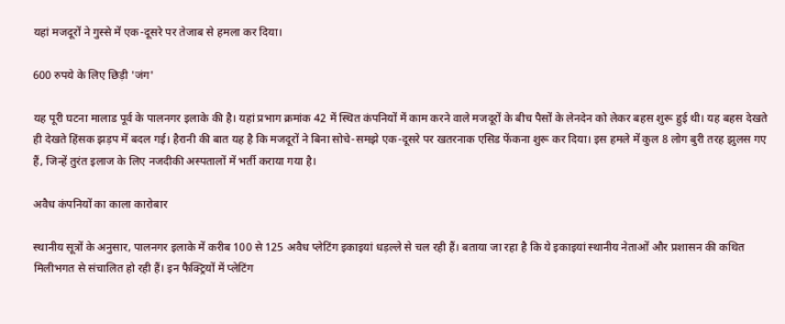यहां मजदूरों ने गुस्से में एक-दूसरे पर तेजाब से हमला कर दिया।

600 रुपये के लिए छिड़ी 'जंग'

यह पूरी घटना मालाड पूर्व के पालनगर इलाके की है। यहां प्रभाग क्रमांक 42 में स्थित कंपनियों में काम करने वाले मजदूरों के बीच पैसों के लेनदेन को लेकर बहस शुरू हुई थी। यह बहस देखते ही देखते हिंसक झड़प में बदल गई। हैरानी की बात यह है कि मजदूरों ने बिना सोचे-समझे एक-दूसरे पर खतरनाक एसिड फेंकना शुरू कर दिया। इस हमले में कुल 8 लोग बुरी तरह झुलस गए हैं, जिन्हें तुरंत इलाज के लिए नजदीकी अस्पतालों में भर्ती कराया गया है।

अवैध कंपनियों का काला कारोबार

स्थानीय सूत्रों के अनुसार, पालनगर इलाके में करीब 100 से 125 अवैध प्लेटिंग इकाइयां धड़ल्ले से चल रही हैं। बताया जा रहा है कि ये इकाइयां स्थानीय नेताओं और प्रशासन की कथित मिलीभगत से संचालित हो रही हैं। इन फैक्ट्रियों में प्लेटिंग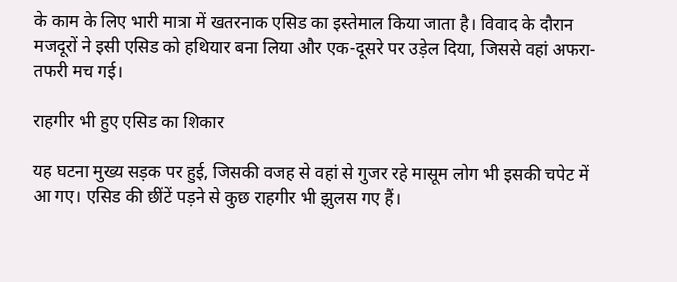के काम के लिए भारी मात्रा में खतरनाक एसिड का इस्तेमाल किया जाता है। विवाद के दौरान मजदूरों ने इसी एसिड को हथियार बना लिया और एक-दूसरे पर उड़ेल दिया, जिससे वहां अफरा-तफरी मच गई।

राहगीर भी हुए एसिड का शिकार

यह घटना मुख्य सड़क पर हुई, जिसकी वजह से वहां से गुजर रहे मासूम लोग भी इसकी चपेट में आ गए। एसिड की छींटें पड़ने से कुछ राहगीर भी झुलस गए हैं।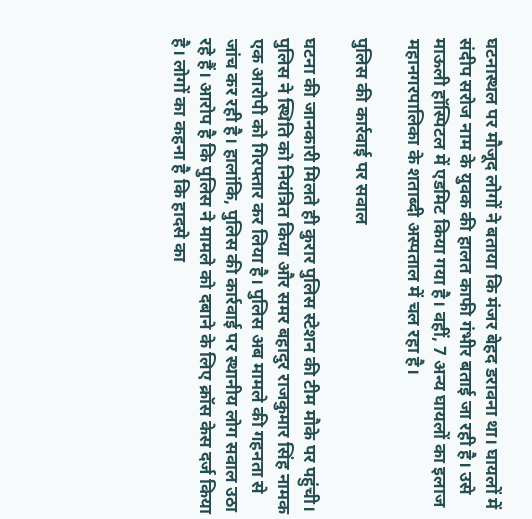घटनास्थल पर मौजूद लोगों ने बताया कि मंजर बेहद डरावना था। घायलों में संदीप सरोज नाम के युवक की हालत काफी गंभीर बताई जा रही है। उसे माऊली हॉस्पिटल में एडमिट किया गया है। वहीं, 7 अन्य घायलों का इलाज महानगरपालिका के शताब्दी अस्पताल में चल रहा है।

पुलिस की कार्रवाई पर सवाल

घटना की जानकारी मिलते ही कुरार पुलिस स्टेशन की टीम मौके पर पहुंची। पुलिस ने स्थिति को नियंत्रित किया और समर बहादुर राजकुमार सिंह नामक एक आरोपी को गिरफ्तार कर लिया है। पुलिस अब मामले की गहनता से जांच कर रही है। हालांकि, पुलिस की कार्रवाई पर स्थानीय लोग सवाल उठा रहे हैं। आरोप है कि पुलिस ने मामले को दबाने के लिए क्रॉस केस दर्ज किया है। लोगों का कहना है कि हादसे का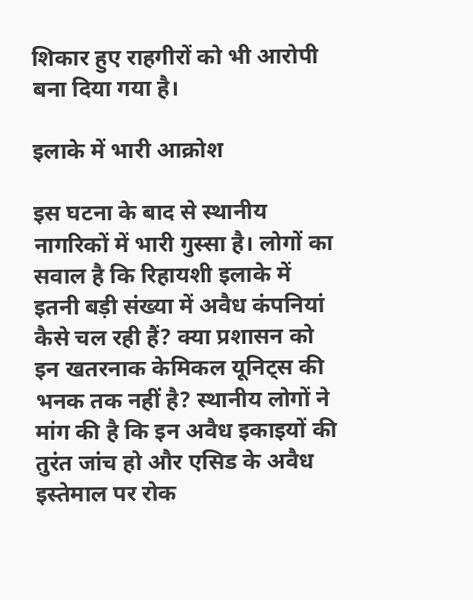शिकार हुए राहगीरों को भी आरोपी बना दिया गया है।

इलाके में भारी आक्रोश

इस घटना के बाद से स्थानीय नागरिकों में भारी गुस्सा है। लोगों का सवाल है कि रिहायशी इलाके में इतनी बड़ी संख्या में अवैध कंपनियां कैसे चल रही हैं? क्या प्रशासन को इन खतरनाक केमिकल यूनिट्स की भनक तक नहीं है? स्थानीय लोगों ने मांग की है कि इन अवैध इकाइयों की तुरंत जांच हो और एसिड के अवैध इस्तेमाल पर रोक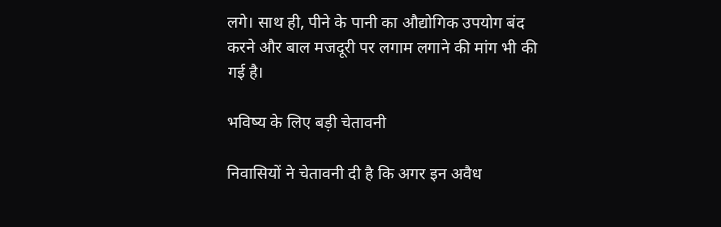लगे। साथ ही, पीने के पानी का औद्योगिक उपयोग बंद करने और बाल मजदूरी पर लगाम लगाने की मांग भी की गई है।

भविष्य के लिए बड़ी चेतावनी

निवासियों ने चेतावनी दी है कि अगर इन अवैध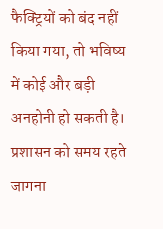फैक्ट्रियों को बंद नहीं किया गया, तो भविष्य में कोई और बड़ी अनहोनी हो सकती है। प्रशासन को समय रहते जागना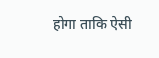होगा ताकि ऐसी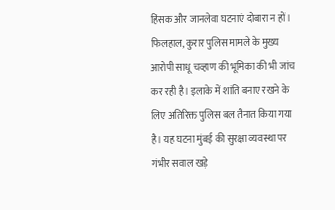हिंसक और जानलेवा घटनाएं दोबारा न हों। फिलहाल, कुरार पुलिस मामले के मुख्य आरोपी साधू चव्हाण की भूमिका की भी जांच कर रही है। इलाके में शांति बनाए रखने के लिए अतिरिक्त पुलिस बल तैनात किया गया है। यह घटना मुंबई की सुरक्षा व्यवस्था पर गंभीर सवाल खड़े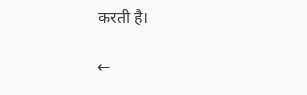करती है।

←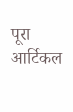पूरा आर्टिकल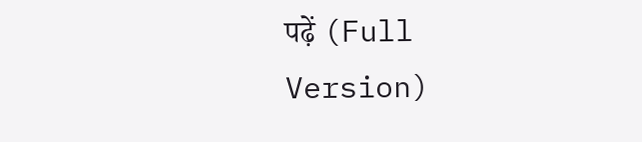पढ़ें (Full Version)